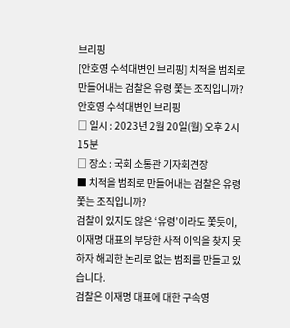브리핑
[안호영 수석대변인 브리핑] 치적을 범죄로 만들어내는 검찰은 유령 쫓는 조직입니까?
안호영 수석대변인 브리핑
□ 일시 : 2023년 2월 20일(월) 오후 2시 15분
□ 장소 : 국회 소통관 기자회견장
■ 치적을 범죄로 만들어내는 검찰은 유령 쫓는 조직입니까?
검찰이 있지도 않은 ‘유령’이라도 쫓듯이, 이재명 대표의 부당한 사적 이익을 찾지 못하자 해괴한 논리로 없는 범죄를 만들고 있습니다.
검찰은 이재명 대표에 대한 구속영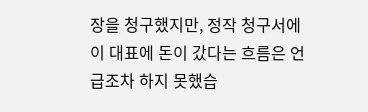장을 청구했지만, 정작 청구서에 이 대표에 돈이 갔다는 흐름은 언급조차 하지 못했습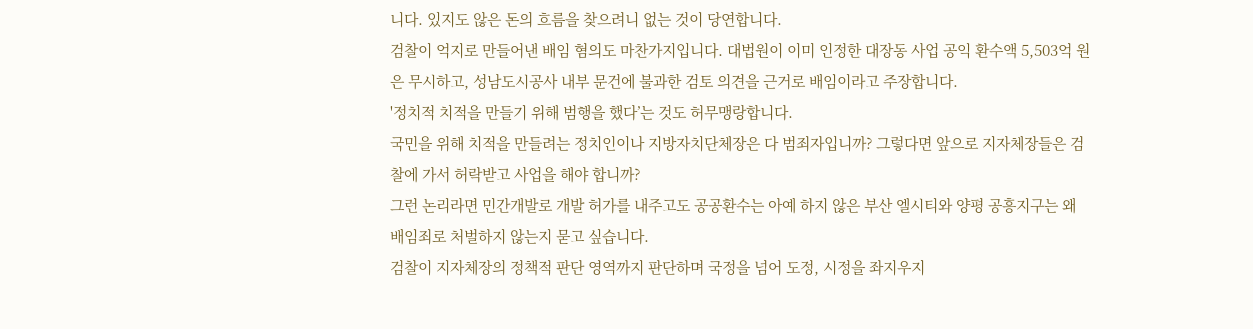니다. 있지도 않은 돈의 흐름을 찾으려니 없는 것이 당연합니다.
검찰이 억지로 만들어낸 배임 혐의도 마찬가지입니다. 대법원이 이미 인정한 대장동 사업 공익 환수액 5,503억 원은 무시하고, 성남도시공사 내부 문건에 불과한 검토 의견을 근거로 배임이라고 주장합니다.
'정치적 치적을 만들기 위해 범행을 했다’는 것도 허무맹랑합니다.
국민을 위해 치적을 만들려는 정치인이나 지방자치단체장은 다 범죄자입니까? 그렇다면 앞으로 지자체장들은 검찰에 가서 허락받고 사업을 해야 합니까?
그런 논리라면 민간개발로 개발 허가를 내주고도 공공환수는 아예 하지 않은 부산 엘시티와 양평 공흥지구는 왜 배임죄로 처벌하지 않는지 묻고 싶습니다.
검찰이 지자체장의 정책적 판단 영역까지 판단하며 국정을 넘어 도정, 시정을 좌지우지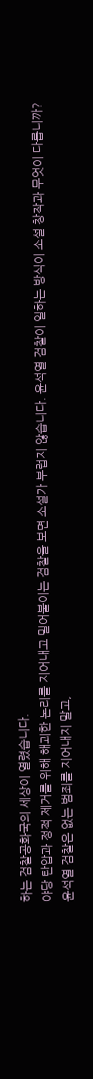하는 검찰공화국의 세상이 열렸습니다.
야당 탄압과 정적 제거를 위해 해괴한 논리를 지어내고 밀어붙이는 검찰을 보면 소설가 부럽지 않습니다. 윤석열 검찰이 일하는 방식이 소설 창작과 무엇이 다릅니까?
윤석열 검찰은 없는 범죄를 지어내지 말고,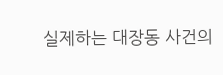실제하는 대장동 사건의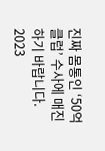진짜 몸통인 ‘50억 클럽’ 수사에 매진하기 바랍니다.
2023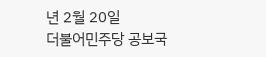년 2월 20일
더불어민주당 공보국